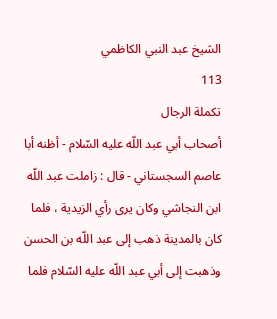الشيخ عبد النبي الكاظمي
113
تكملة الرجال
أصحاب أبي عبد اللّه عليه السّلام - أظنه أبا عاصم السجستاني - قال : زاملت عبد اللّه ابن النجاشي وكان يرى رأي الزيدية ، فلما كان بالمدينة ذهب إلى عبد اللّه بن الحسن وذهبت إلى أبي عبد اللّه عليه السّلام فلما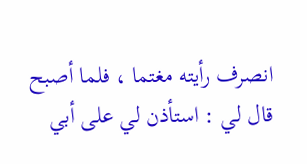انصرف رأيته مغتما ، فلما أصبح قال لي : استأذن لي على أبي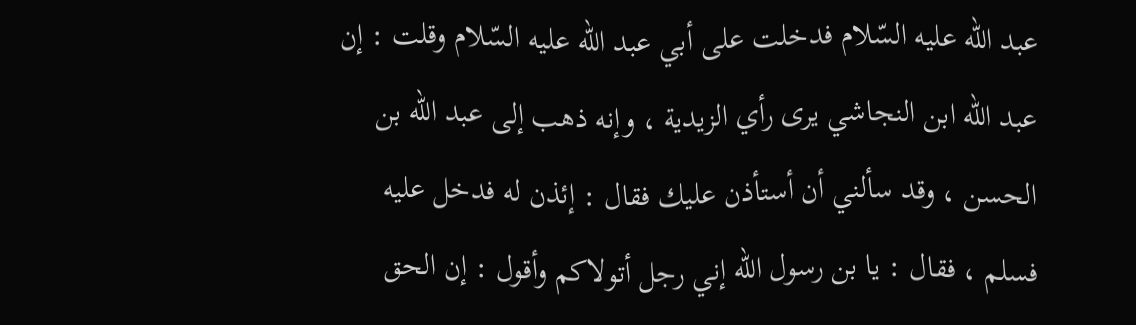عبد اللّه عليه السّلام فدخلت على أبي عبد اللّه عليه السّلام وقلت : إن عبد اللّه ابن النجاشي يرى رأي الزيدية ، وإنه ذهب إلى عبد اللّه بن الحسن ، وقد سألني أن أستأذن عليك فقال : إئذن له فدخل عليه فسلم ، فقال : يا بن رسول اللّه إني رجل أتولاكم وأقول : إن الحق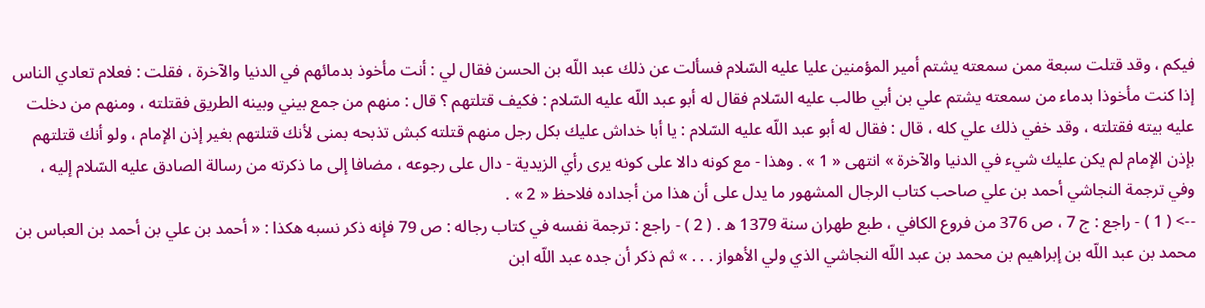فيكم ، وقد قتلت سبعة ممن سمعته يشتم أمير المؤمنين عليا عليه السّلام فسألت عن ذلك عبد اللّه بن الحسن فقال لي : أنت مأخوذ بدمائهم في الدنيا والآخرة ، فقلت : فعلام تعادي الناس إذا كنت مأخوذا بدماء من سمعته يشتم علي بن أبي طالب عليه السّلام فقال له أبو عبد اللّه عليه السّلام : فكيف قتلتهم ؟ قال : منهم من جمع بيني وبينه الطريق فقتلته ، ومنهم من دخلت عليه بيته فقتلته ، وقد خفي ذلك علي كله ، قال : فقال له أبو عبد اللّه عليه السّلام : يا أبا خداش عليك بكل رجل منهم قتلته كبش تذبحه بمنى لأنك قتلتهم بغير إذن الإمام ، ولو أنك قتلتهم بإذن الإمام لم يكن عليك شيء في الدنيا والآخرة » انتهى « 1 » . وهذا - مع كونه دالا على كونه يرى رأي الزيدية - دال على رجوعه ، مضافا إلى ما ذكرته من رسالة الصادق عليه السّلام إليه ، وفي ترجمة النجاشي أحمد بن علي صاحب كتاب الرجال المشهور ما يدل على أن هذا من أجداده فلاحظ « 2 » .
--> ( 1 ) - راجع : ج 7 ، ص 376 من فروع الكافي ، طبع طهران سنة 1379 ه . ( 2 ) - راجع : ترجمة نفسه في كتاب رجاله : ص 79 فإنه ذكر نسبه هكذا : « أحمد بن علي بن أحمد بن العباس بن محمد بن عبد اللّه بن إبراهيم بن محمد بن عبد اللّه النجاشي الذي ولي الأهواز . . . » ثم ذكر أن جده عبد اللّه ابن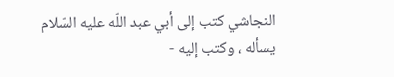النجاشي كتب إلى أبي عبد اللّه عليه السّلام يسأله ، وكتب إليه -